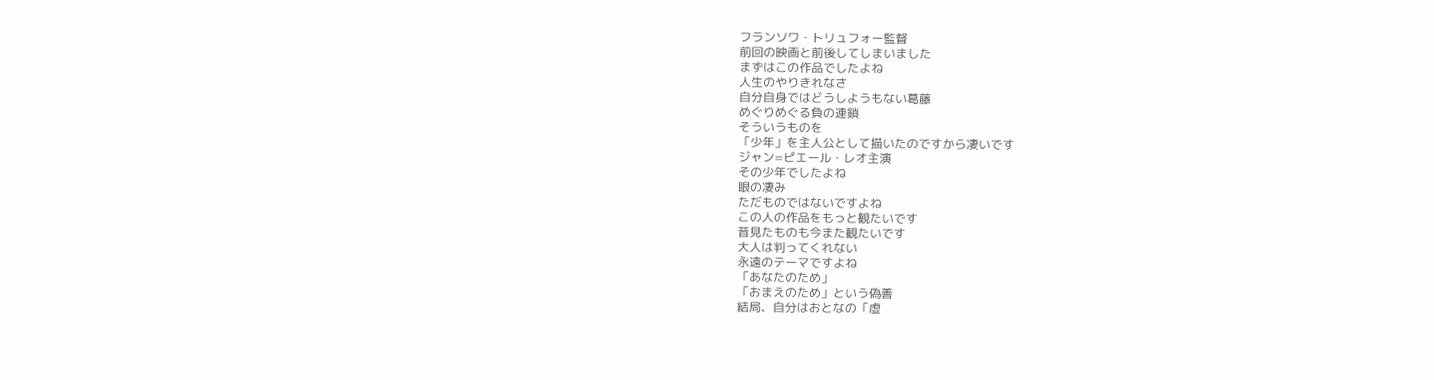フランソワ・トリュフォー監督
前回の映画と前後してしまいました
まずはこの作品でしたよね
人生のやりきれなさ
自分自身ではどうしようもない葛藤
めぐりめぐる負の連鎖
そういうものを
「少年」を主人公として描いたのですから凄いです
ジャン=ピエール・レオ主演
その少年でしたよね
眼の凄み
ただものではないですよね
この人の作品をもっと観たいです
昔見たものも今また観たいです
大人は判ってくれない
永遠のテーマですよね
「あなたのため」
「おまえのため」という偽善
結局、自分はおとなの「虚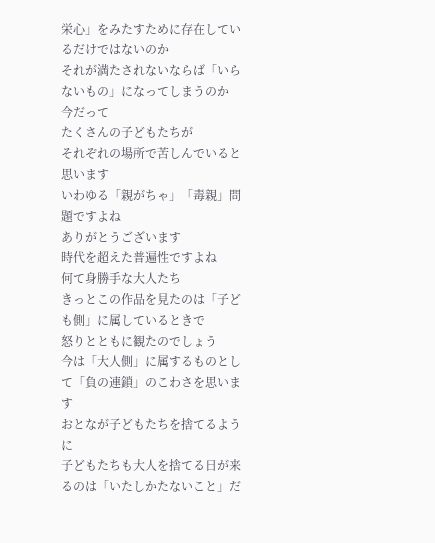栄心」をみたすために存在しているだけではないのか
それが満たされないならば「いらないもの」になってしまうのか
今だって
たくさんの子どもたちが
それぞれの場所で苦しんでいると思います
いわゆる「親がちゃ」「毒親」問題ですよね
ありがとうございます
時代を超えた普遍性ですよね
何て身勝手な大人たち
きっとこの作品を見たのは「子ども側」に属しているときで
怒りとともに観たのでしょう
今は「大人側」に属するものとして「負の連鎖」のこわさを思います
おとなが子どもたちを捨てるように
子どもたちも大人を捨てる日が来るのは「いたしかたないこと」だ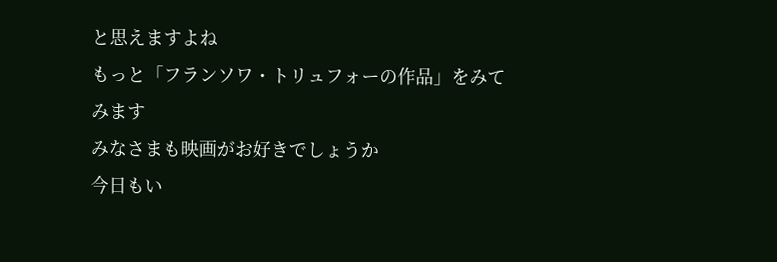と思えますよね
もっと「フランソワ・トリュフォーの作品」をみてみます
みなさまも映画がお好きでしょうか
今日もい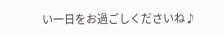い一日をお過ごしくださいね♪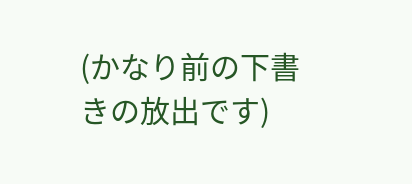(かなり前の下書きの放出です)